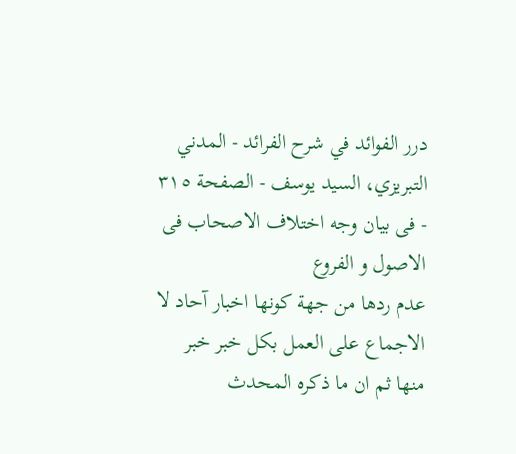درر الفوائد في شرح الفرائد - المدني التبريزي، السيد يوسف - الصفحة ٣١٥ - فى بيان وجه اختلاف الاصحاب فى الاصول و الفروع
عدم ردها من جهة كونها اخبار آحاد لا الاجماع على العمل بكل خبر خبر منها ثم ان ما ذكره المحدث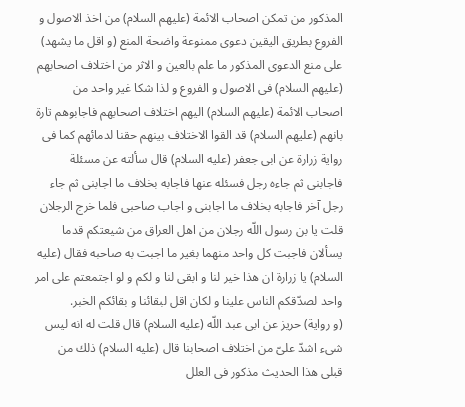المذكور من تمكن اصحاب الائمة (عليهم السلام) من اخذ الاصول و الفروع بطريق اليقين دعوى ممنوعة واضحة المنع (و اقل ما يشهد) على منع الدعوى المذكور ما علم بالعين و الاثر من اختلاف اصحابهم (عليهم السلام) فى الاصول و الفروع و لذا شكا غير واحد من اصحاب الائمة (عليهم السلام) اليهم اختلاف اصحابهم فاجابوهم تارة بانهم (عليهم السلام) قد القوا الاختلاف بينهم حقنا لدمائهم كما فى رواية زرارة عن ابى جعفر (عليه السلام) قال سألته عن مسئلة فاجابنى ثم جاءه رجل فسئله عنها فاجابه بخلاف ما اجابنى ثم جاء رجل آخر فاجابه بخلاف ما اجابنى و اجاب صاحبى فلما خرج الرجلان قلت يا بن رسول اللّه رجلان من اهل العراق من شيعتكم قدما يسألان فاجبت كل واحد منهما بغير ما اجبت به صاحبه فقال (عليه السلام) يا زرارة ان هذا خير لنا و ابقى لنا و لكم و لو اجتمعتم على امر واحد لصدّقكم الناس علينا و لكان اقل لبقائنا و بقائكم الخبر.
(و رواية) حريز عن ابى عبد اللّه (عليه السلام) قال قلت له انه ليس شىء اشدّ علىّ من اختلاف اصحابنا قال (عليه السلام) ذلك من قبلى هذا الحديث مذكور فى العلل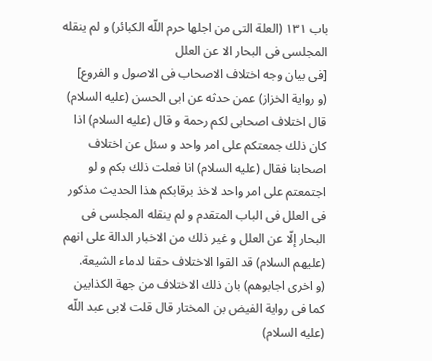باب ١٣١ (العلة التى من اجلها حرم اللّه الكبائر) و لم ينقله المجلسى فى البحار الا عن العلل
[فى بيان وجه اختلاف الاصحاب فى الاصول و الفروع]
(و رواية الخزاز) عمن حدثه عن ابى الحسن (عليه السلام) قال اختلاف اصحابى لكم رحمة و قال (عليه السلام) اذا كان ذلك جمعتكم على امر واحد و سئل عن اختلاف اصحابنا فقال (عليه السلام) انا فعلت ذلك بكم و لو اجتمعتم على امر واحد لاخذ برقابكم هذا الحديث مذكور فى العلل فى الباب المتقدم و لم ينقله المجلسى فى البحار إلّا عن العلل و غير ذلك من الاخبار الدالة على انهم (عليهم السلام) قد القوا الاختلاف حقنا لدماء الشيعة.
(و اخرى اجابوهم) بان ذلك الاختلاف من جهة الكذابين كما فى رواية الفيض بن المختار قال قلت لابى عبد اللّه (عليه السلام)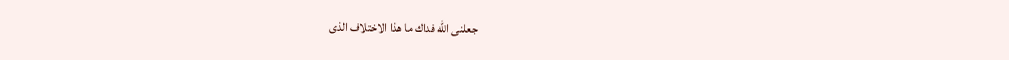جعلنى اللّه فداك ما هذا الاختلاف الذى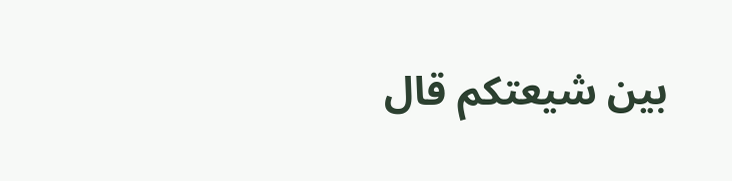بين شيعتكم قال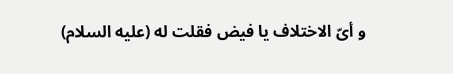و أىّ الاختلاف يا فيض فقلت له (عليه السلام)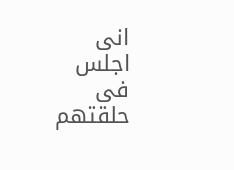انى اجلس فى حلقتهم